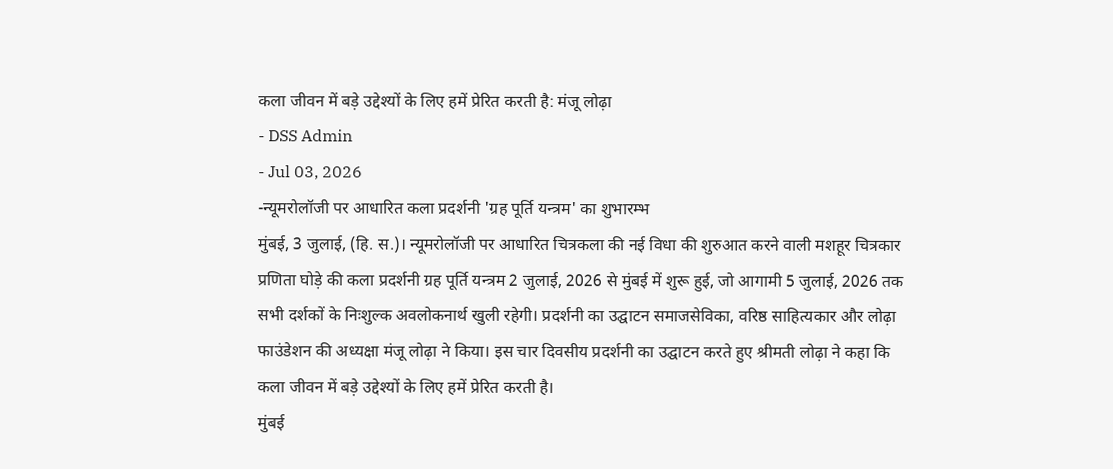कला जीवन में बड़े उद्देश्यों के लिए हमें प्रेरित करती है: मंजू लोढ़ा
- DSS Admin
- Jul 03, 2026
-न्यूमरोलॉजी पर आधारित कला प्रदर्शनी 'ग्रह पूर्ति यन्त्रम' का शुभारम्भ
मुंबई, 3 जुलाई, (हि. स.)। न्यूमरोलॉजी पर आधारित चित्रकला की नई विधा की शुरुआत करने वाली मशहूर चित्रकार प्रणिता घोड़े की कला प्रदर्शनी ग्रह पूर्ति यन्त्रम 2 जुलाई, 2026 से मुंबई में शुरू हुई, जो आगामी 5 जुलाई, 2026 तक सभी दर्शकों के निःशुल्क अवलोकनार्थ खुली रहेगी। प्रदर्शनी का उद्घाटन समाजसेविका, वरिष्ठ साहित्यकार और लोढ़ा फाउंडेशन की अध्यक्षा मंजू लोढ़ा ने किया। इस चार दिवसीय प्रदर्शनी का उद्घाटन करते हुए श्रीमती लोढ़ा ने कहा कि कला जीवन में बड़े उद्देश्यों के लिए हमें प्रेरित करती है।
मुंबई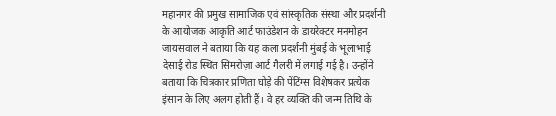महानगर की प्रमुख सामाजिक एवं सांस्कृतिक संस्था और प्रदर्शनी के आयोजक आकृति आर्ट फाउंडेशन के डायरेक्टर मनमोहन जायसवाल ने बताया कि यह कला प्रदर्शनी मुंबई के भूलाभाई देसाई रोड स्थित सिमरोज़ा आर्ट गैलरी में लगाई गई है। उन्होंने बताया कि चित्रकार प्रणिता घोड़े की पेंटिंग्स विशेषकर प्रत्येक इंसान के लिए अलग होती हैं। वे हर व्यक्ति की जन्म तिथि के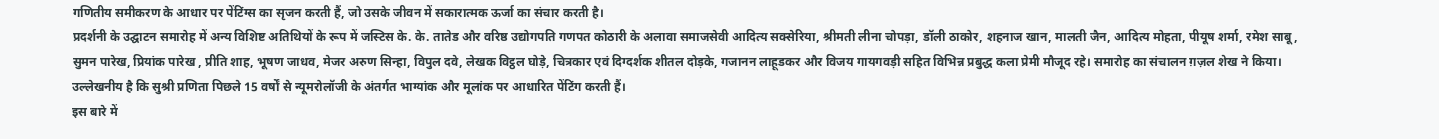गणितीय समीकरण के आधार पर पेंटिंग्स का सृजन करती हैं, जो उसके जीवन में सकारात्मक ऊर्जा का संचार करती है।
प्रदर्शनी के उद्घाटन समारोह में अन्य विशिष्ट अतिथियों के रूप में जस्टिस के. के. तातेड और वरिष्ठ उद्योगपति गणपत कोठारी के अलावा समाजसेवी आदित्य सक्सेरिया, श्रीमती लीना चोपड़ा, डॉली ठाकोर, शहनाज खान, मालती जैन, आदित्य मोहता, पीयूष शर्मा, रमेश साबू, सुमन पारेख, प्रियांक पारेख , प्रीति शाह, भूषण जाधव, मेजर अरुण सिन्हा, विपुल दवे, लेखक विट्ठल घोड़े, चित्रकार एवं दिग्दर्शक शीतल दोड़के, गजानन लाहूडकर और विजय गायगवड़ी सहित विभिन्न प्रबुद्ध कला प्रेमी मौजूद रहे। समारोह का संचालन ग़ज़ल शेख ने किया। उल्लेखनीय है कि सुश्री प्रणिता पिछले 15 वर्षों से न्यूमरोलॉजी के अंतर्गत भाग्यांक और मूलांक पर आधारित पेंटिंग करती हैं।
इस बारे में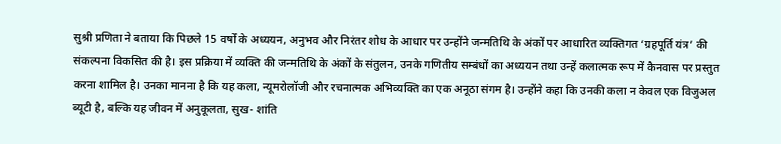सुश्री प्रणिता ने बताया कि पिछले 15 वर्षों के अध्ययन, अनुभव और निरंतर शोध के आधार पर उन्होंने जन्मतिथि के अंकों पर आधारित व्यक्तिगत ‘ग्रहपूर्ति यंत्र’ की संकल्पना विकसित की है। इस प्रक्रिया में व्यक्ति की जन्मतिथि के अंकों के संतुलन, उनके गणितीय सम्बंधों का अध्ययन तथा उन्हें कलात्मक रूप में कैनवास पर प्रस्तुत करना शामिल है। उनका मानना है कि यह कला, न्यूमरोलॉजी और रचनात्मक अभिव्यक्ति का एक अनूठा संगम है। उन्होंने कहा कि उनकी कला न केवल एक विजुअल ब्यूटी है, बल्कि यह जीवन में अनुकूलता, सुख- शांति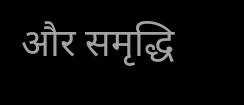और समृद्धि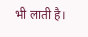भी लाती है।